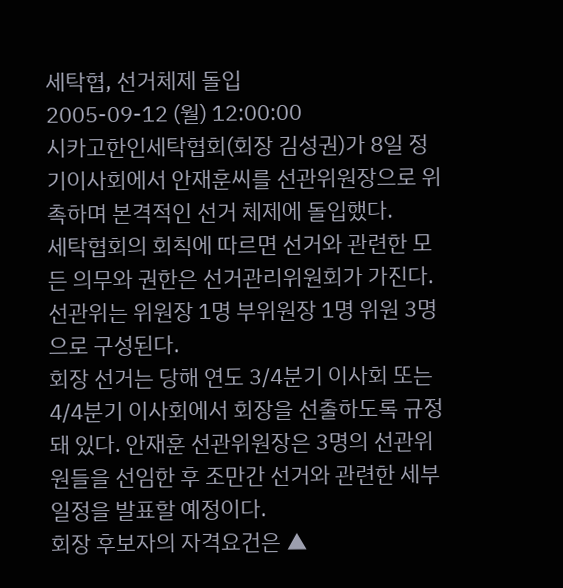세탁협, 선거체제 돌입
2005-09-12 (월) 12:00:00
시카고한인세탁협회(회장 김성권)가 8일 정기이사회에서 안재훈씨를 선관위원장으로 위촉하며 본격적인 선거 체제에 돌입했다.
세탁협회의 회칙에 따르면 선거와 관련한 모든 의무와 권한은 선거관리위원회가 가진다. 선관위는 위원장 1명 부위원장 1명 위원 3명으로 구성된다.
회장 선거는 당해 연도 3/4분기 이사회 또는 4/4분기 이사회에서 회장을 선출하도록 규정돼 있다. 안재훈 선관위원장은 3명의 선관위원들을 선임한 후 조만간 선거와 관련한 세부일정을 발표할 예정이다.
회장 후보자의 자격요건은 ▲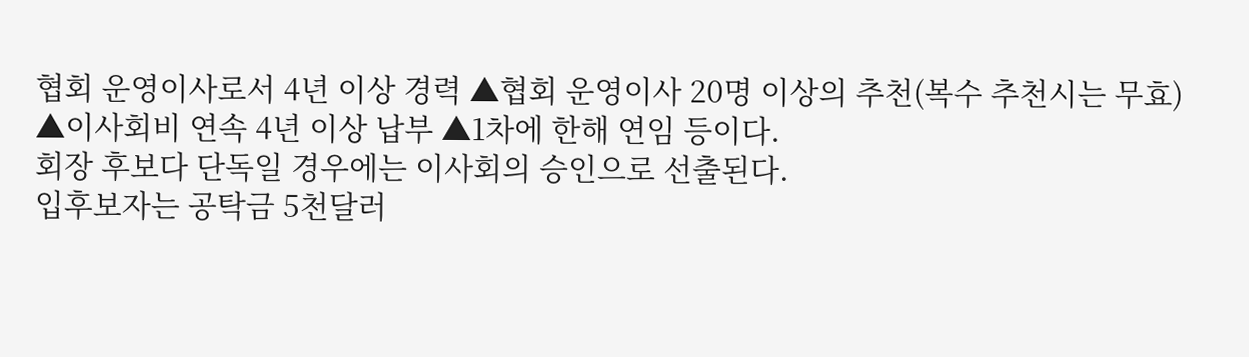협회 운영이사로서 4년 이상 경력 ▲협회 운영이사 20명 이상의 추천(복수 추천시는 무효) ▲이사회비 연속 4년 이상 납부 ▲1차에 한해 연임 등이다.
회장 후보다 단독일 경우에는 이사회의 승인으로 선출된다.
입후보자는 공탁금 5천달러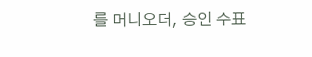를 머니오더, 승인 수표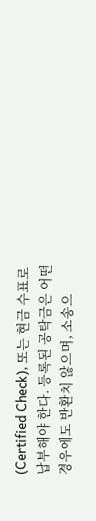(Certified Check), 또는 현금 수표로 납부해야 한다. 등록된 공탁금은 어떤 경우에도 반환치 않으며, 소송으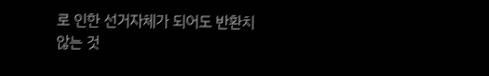로 인한 선거자체가 되어도 반환치 않는 것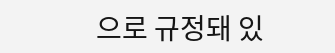으로 규정돼 있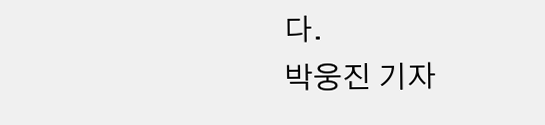다.
박웅진 기자